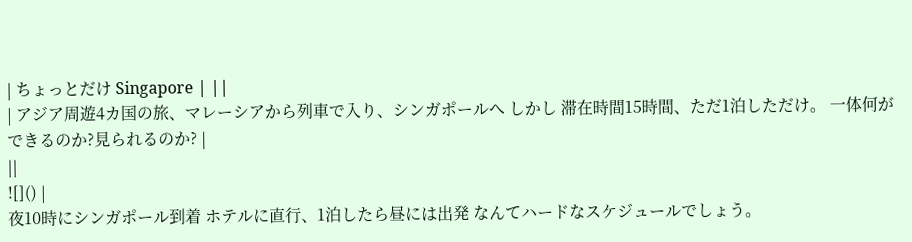| ちょっとだけ Singapore | ||
| アジア周遊4カ国の旅、マレーシアから列車で入り、シンガポールへ しかし 滞在時間15時間、ただ1泊しただけ。 一体何ができるのか?見られるのか? |
||
![]() |
夜10時にシンガポール到着 ホテルに直行、1泊したら昼には出発 なんてハードなスケジュールでしょう。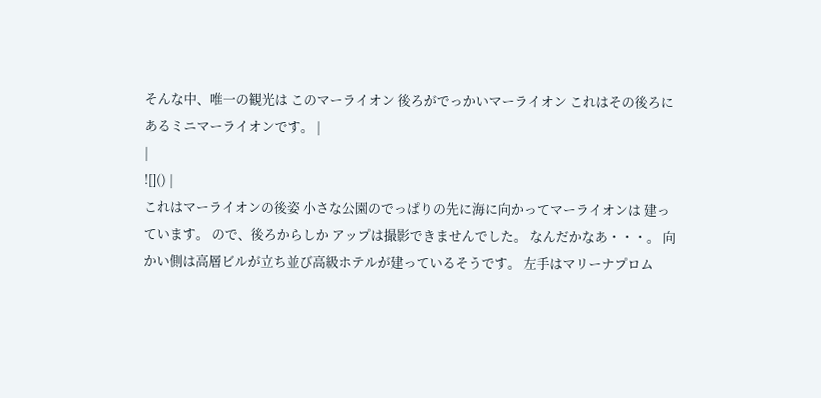そんな中、唯一の観光は このマーライオン 後ろがでっかいマーライオン これはその後ろにあるミニマーライオンです。 |
|
![]() |
これはマーライオンの後姿 小さな公園のでっぱりの先に海に向かってマーライオンは 建っています。 ので、後ろからしか アップは撮影できませんでした。 なんだかなあ・・・。 向かい側は高層ビルが立ち並び高級ホテルが建っているそうです。 左手はマリーナプロム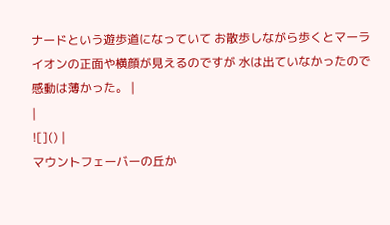ナードという遊歩道になっていて お散歩しながら歩くとマーライオンの正面や横顔が見えるのですが 水は出ていなかったので 感動は薄かった。 |
|
![]() |
マウントフェーバーの丘か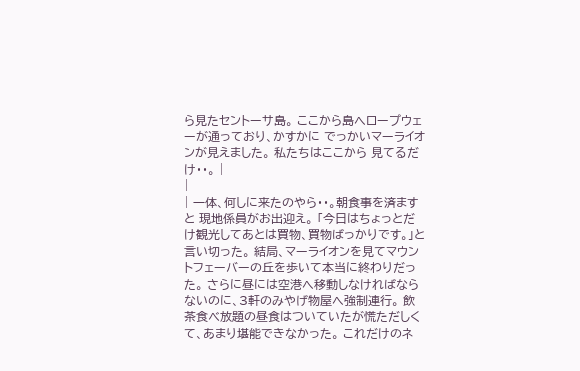ら見たセントーサ島。 ここから島へロープウェーが通っており、かすかに でっかいマーライオンが見えました。 私たちはここから 見てるだけ・・。 |
|
| 一体、何しに来たのやら・・。朝食事を済ますと 現地係員がお出迎え。 「今日はちょっとだけ観光してあとは買物、買物ばっかりです。」と言い切った。 結局、マーライオンを見てマウントフェーバーの丘を歩いて本当に終わりだった。 さらに昼には空港へ移動しなければならないのに、3軒のみやげ物屋へ強制連行。 飲茶食べ放題の昼食はついていたが慌ただしくて、あまり堪能できなかった。 これだけのネ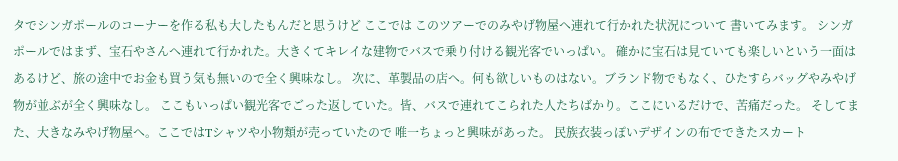タでシンガポールのコーナーを作る私も大したもんだと思うけど ここでは このツアーでのみやげ物屋へ連れて行かれた状況について 書いてみます。 シンガポールではまず、宝石やさんへ連れて行かれた。大きくてキレイな建物でバスで乗り付ける観光客でいっぱい。 確かに宝石は見ていても楽しいという一面はあるけど、旅の途中でお金も買う気も無いので全く興味なし。 次に、革製品の店へ。何も欲しいものはない。ブランド物でもなく、ひたすらバッグやみやげ物が並ぶが全く興味なし。 ここもいっぱい観光客でごった返していた。皆、バスで連れてこられた人たちばかり。ここにいるだけで、苦痛だった。 そしてまた、大きなみやげ物屋へ。ここではTシャツや小物類が売っていたので 唯一ちょっと興味があった。 民族衣装っぽいデザインの布でできたスカート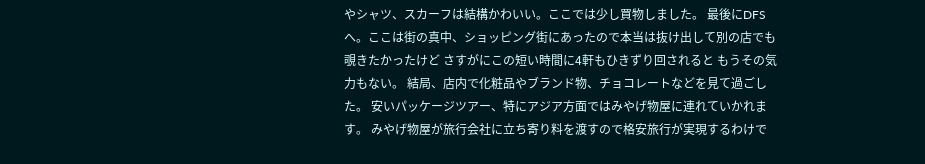やシャツ、スカーフは結構かわいい。ここでは少し買物しました。 最後にDFSへ。ここは街の真中、ショッピング街にあったので本当は抜け出して別の店でも覗きたかったけど さすがにこの短い時間に4軒もひきずり回されると もうその気力もない。 結局、店内で化粧品やブランド物、チョコレートなどを見て過ごした。 安いパッケージツアー、特にアジア方面ではみやげ物屋に連れていかれます。 みやげ物屋が旅行会社に立ち寄り料を渡すので格安旅行が実現するわけで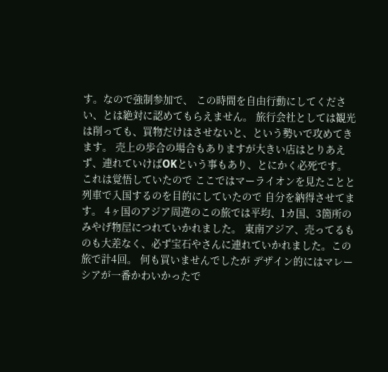す。なので強制参加で、 この時間を自由行動にしてください、とは絶対に認めてもらえません。 旅行会社としては観光は削っても、買物だけはさせないと、という勢いで攻めてきます。 売上の歩合の場合もありますが大きい店はとりあえず、連れていけばOKという事もあり、とにかく必死です。 これは覚悟していたので ここではマーライオンを見たことと列車で入国するのを目的にしていたので 自分を納得させてます。 4ヶ国のアジア周遊のこの旅では平均、1カ国、3箇所のみやげ物屋につれていかれました。 東南アジア、売ってるものも大差なく、必ず宝石やさんに連れていかれました。この旅で計4回。 何も買いませんでしたが デザイン的にはマレーシアが一番かわいかったで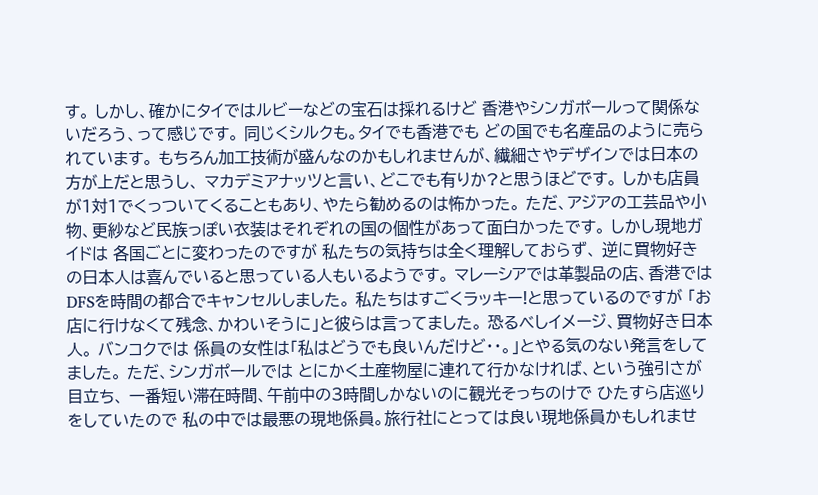す。 しかし、確かにタイではルビーなどの宝石は採れるけど 香港やシンガポールって関係ないだろう、って感じです。 同じくシルクも。タイでも香港でも どの国でも名産品のように売られています。 もちろん加工技術が盛んなのかもしれませんが、繊細さやデザインでは日本の方が上だと思うし、 マカデミアナッツと言い、どこでも有りか?と思うほどです。 しかも店員が1対1でくっついてくることもあり、やたら勧めるのは怖かった。 ただ、アジアの工芸品や小物、更紗など民族っぽい衣装はそれぞれの国の個性があって面白かったです。 しかし現地ガイドは 各国ごとに変わったのですが 私たちの気持ちは全く理解しておらず、 逆に買物好きの日本人は喜んでいると思っている人もいるようです。 マレーシアでは革製品の店、香港ではDFSを時間の都合でキャンセルしました。 私たちはすごくラッキー!と思っているのですが 「お店に行けなくて残念、かわいそうに」と彼らは言ってました。 恐るべしイメージ、買物好き日本人。 バンコクでは 係員の女性は「私はどうでも良いんだけど・・。」とやる気のない発言をしてました。 ただ、シンガポールでは とにかく土産物屋に連れて行かなければ、という強引さが目立ち、 一番短い滞在時間、午前中の3時間しかないのに観光そっちのけで ひたすら店巡りをしていたので 私の中では最悪の現地係員。旅行社にとっては良い現地係員かもしれませ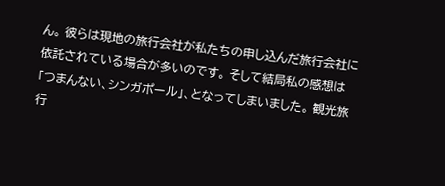ん。 彼らは現地の旅行会社が私たちの申し込んだ旅行会社に依託されている場合が多いのです。 そして結局私の感想は 「つまんない、シンガポール」、となってしまいました。 観光旅行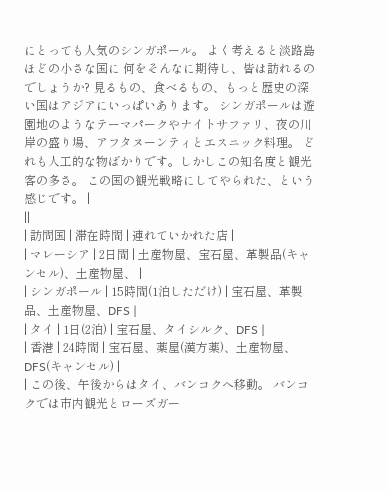にとっても人気のシンガポール。 よく考えると淡路島ほどの小さな国に 何をそんなに期待し、皆は訪れるのでしょうか? 見るもの、食べるもの、もっと歴史の深い国はアジアにいっぱいあります。 シンガポールは遊園地のようなテーマパークやナイトサファリ、夜の川岸の盛り場、アフタヌーンティとエスニック料理。 どれも人工的な物ばかりです。しかしこの知名度と観光客の多さ。 この国の観光戦略にしてやられた、という感じです。 |
||
| 訪問国 | 滞在時間 | 連れていかれた店 |
| マレーシア | 2日間 | 土産物屋、宝石屋、革製品(キャンセル)、土産物屋、 |
| シンガポール | 15時間(1泊しただけ) | 宝石屋、革製品、土産物屋、DFS |
| タイ | 1日(2泊) | 宝石屋、タイシルク、DFS |
| 香港 | 24時間 | 宝石屋、薬屋(漢方薬)、土産物屋、DFS(キャンセル) |
| この後、午後からはタイ、バンコクへ移動。 バンコクでは市内観光とローズガー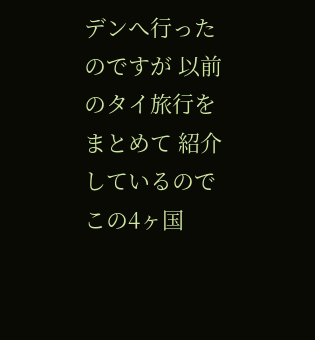デンへ行ったのですが 以前のタイ旅行をまとめて 紹介しているのでこの4ヶ国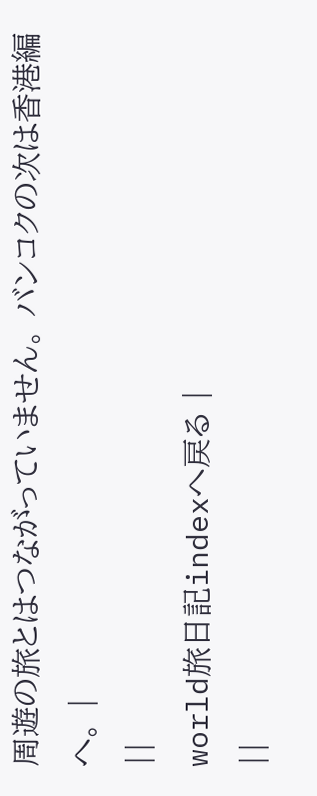周遊の旅とはつながっていません。 バンコクの次は香港編へ。 |
||
world旅日記indexへ戻る |
||